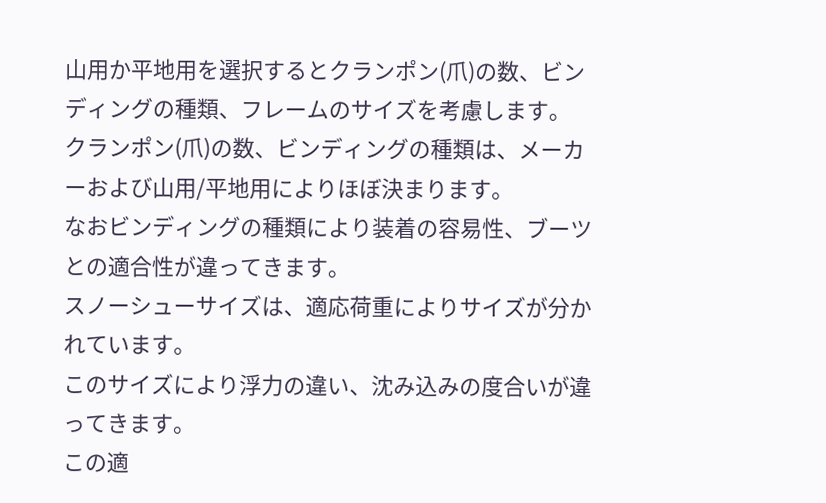山用か平地用を選択するとクランポン(爪)の数、ビンディングの種類、フレームのサイズを考慮します。
クランポン(爪)の数、ビンディングの種類は、メーカーおよび山用/平地用によりほぼ決まります。
なおビンディングの種類により装着の容易性、ブーツとの適合性が違ってきます。
スノーシューサイズは、適応荷重によりサイズが分かれています。
このサイズにより浮力の違い、沈み込みの度合いが違ってきます。
この適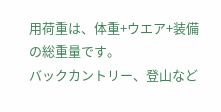用荷重は、体重+ウエア+装備の総重量です。
バックカントリー、登山など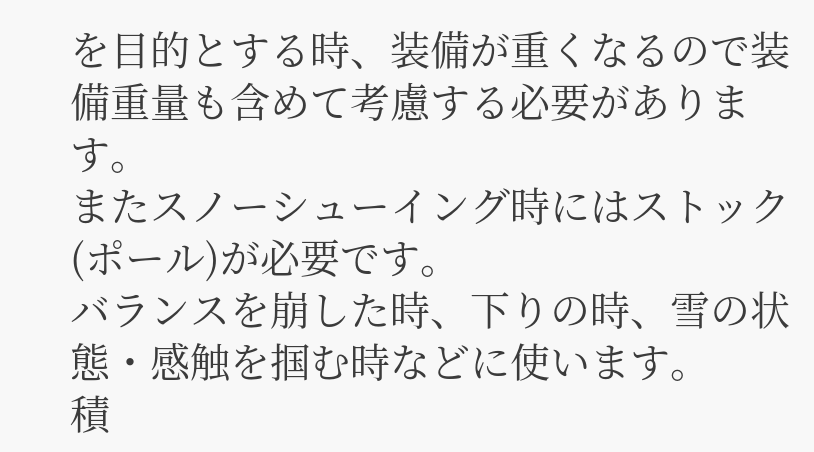を目的とする時、装備が重くなるので装備重量も含めて考慮する必要があります。
またスノーシューイング時にはストック(ポール)が必要です。
バランスを崩した時、下りの時、雪の状態・感触を掴む時などに使います。
積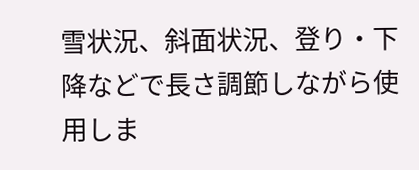雪状況、斜面状況、登り・下降などで長さ調節しながら使用しま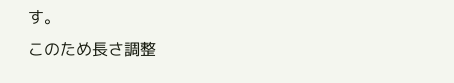す。
このため長さ調整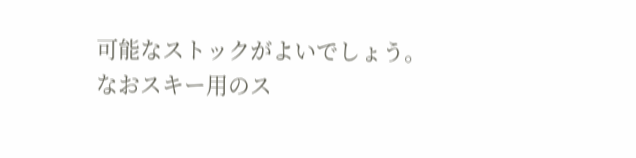可能なストックがよいでしょう。
なおスキー用のス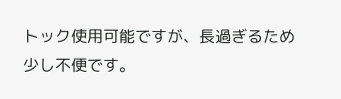トック使用可能ですが、長過ぎるため少し不便です。